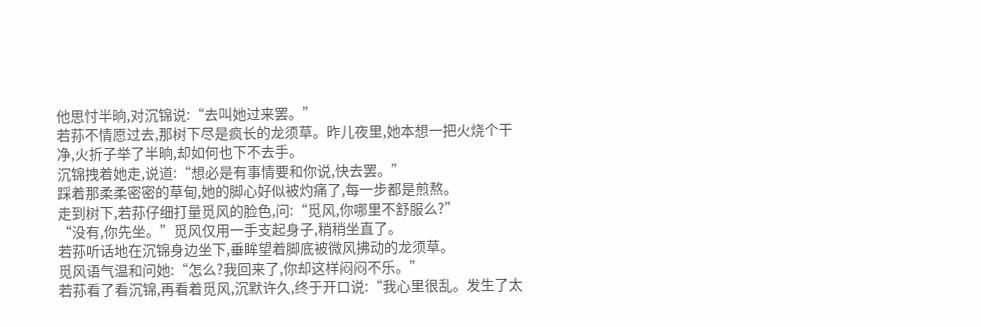他思忖半晌,对沉锦说:“去叫她过来罢。”
若荪不情愿过去,那树下尽是疯长的龙须草。昨儿夜里,她本想一把火烧个干净,火折子举了半晌,却如何也下不去手。
沉锦拽着她走,说道:“想必是有事情要和你说,快去罢。”
踩着那柔柔密密的草甸,她的脚心好似被灼痛了,每一步都是煎熬。
走到树下,若荪仔细打量觅风的脸色,问:“觅风,你哪里不舒服么?”
“没有,你先坐。”觅风仅用一手支起身子,稍稍坐直了。
若荪听话地在沉锦身边坐下,垂眸望着脚底被微风拂动的龙须草。
觅风语气温和问她:“怎么?我回来了,你却这样闷闷不乐。”
若荪看了看沉锦,再看着觅风,沉默许久,终于开口说:“我心里很乱。发生了太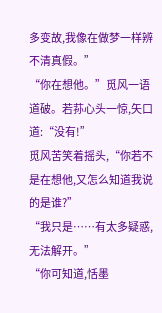多变故,我像在做梦一样辨不清真假。”
“你在想他。”觅风一语道破。若荪心头一惊,矢口道:“没有!”
觅风苦笑着摇头,“你若不是在想他,又怎么知道我说的是谁?”
“我只是……有太多疑惑,无法解开。”
“你可知道,恬墨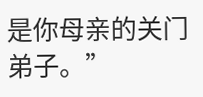是你母亲的关门弟子。”